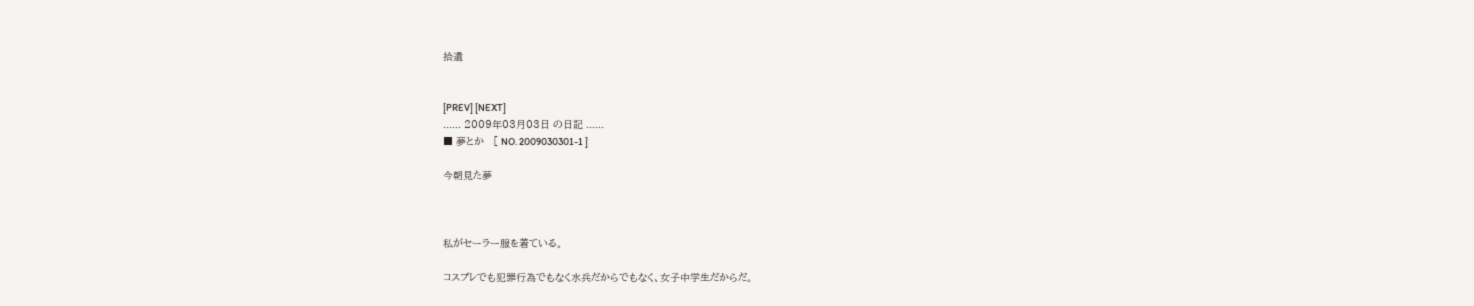拾遺


[PREV] [NEXT]
...... 2009年03月03日 の日記 ......
■ 夢とか   [ NO. 2009030301-1 ]

今朝見た夢



私がセーラー服を着ている。

コスプレでも犯罪行為でもなく水兵だからでもなく、女子中学生だからだ。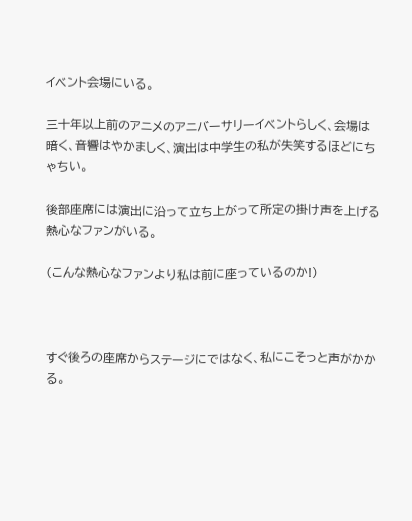イベント会場にいる。

三十年以上前のアニメのアニバーサリーイベントらしく、会場は暗く、音響はやかましく、演出は中学生の私が失笑するほどにちゃちい。

後部座席には演出に沿って立ち上がって所定の掛け声を上げる熱心なファンがいる。

(こんな熱心なファンより私は前に座っているのか!)



すぐ後ろの座席からステージにではなく、私にこそっと声がかかる。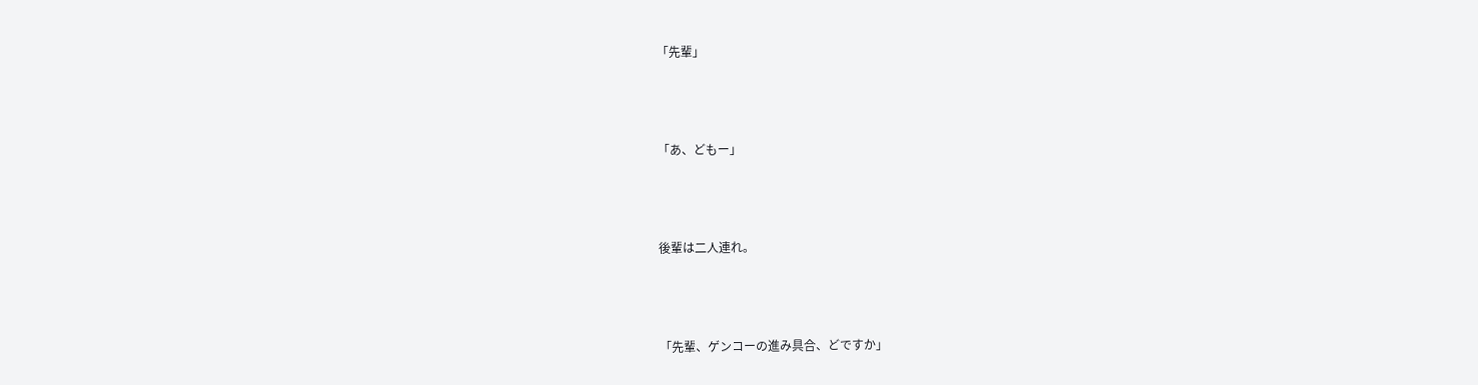「先輩」



「あ、どもー」



後輩は二人連れ。



「先輩、ゲンコーの進み具合、どですか」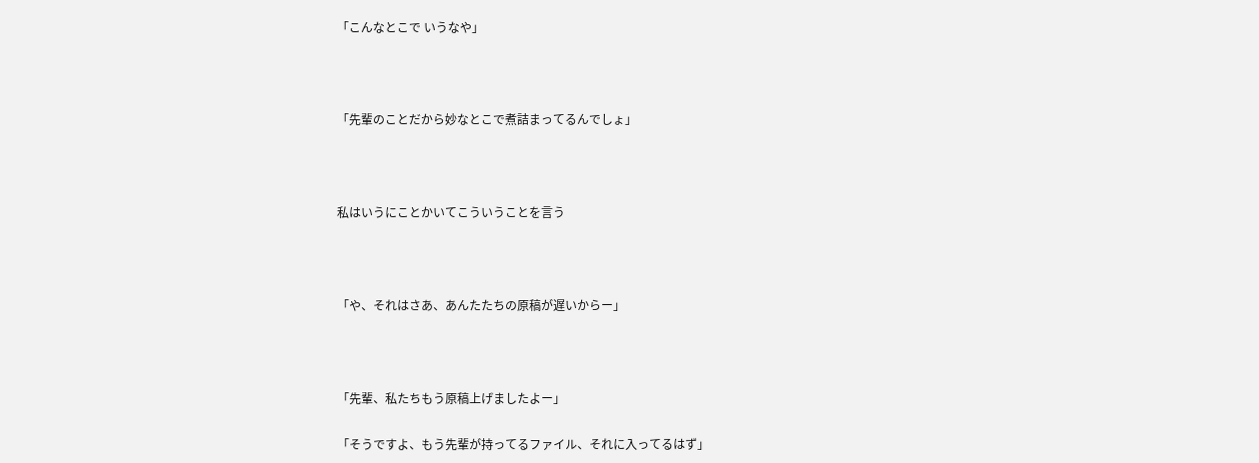「こんなとこで いうなや」



「先輩のことだから妙なとこで煮詰まってるんでしょ」



私はいうにことかいてこういうことを言う



「や、それはさあ、あんたたちの原稿が遅いからー」



「先輩、私たちもう原稿上げましたよー」

「そうですよ、もう先輩が持ってるファイル、それに入ってるはず」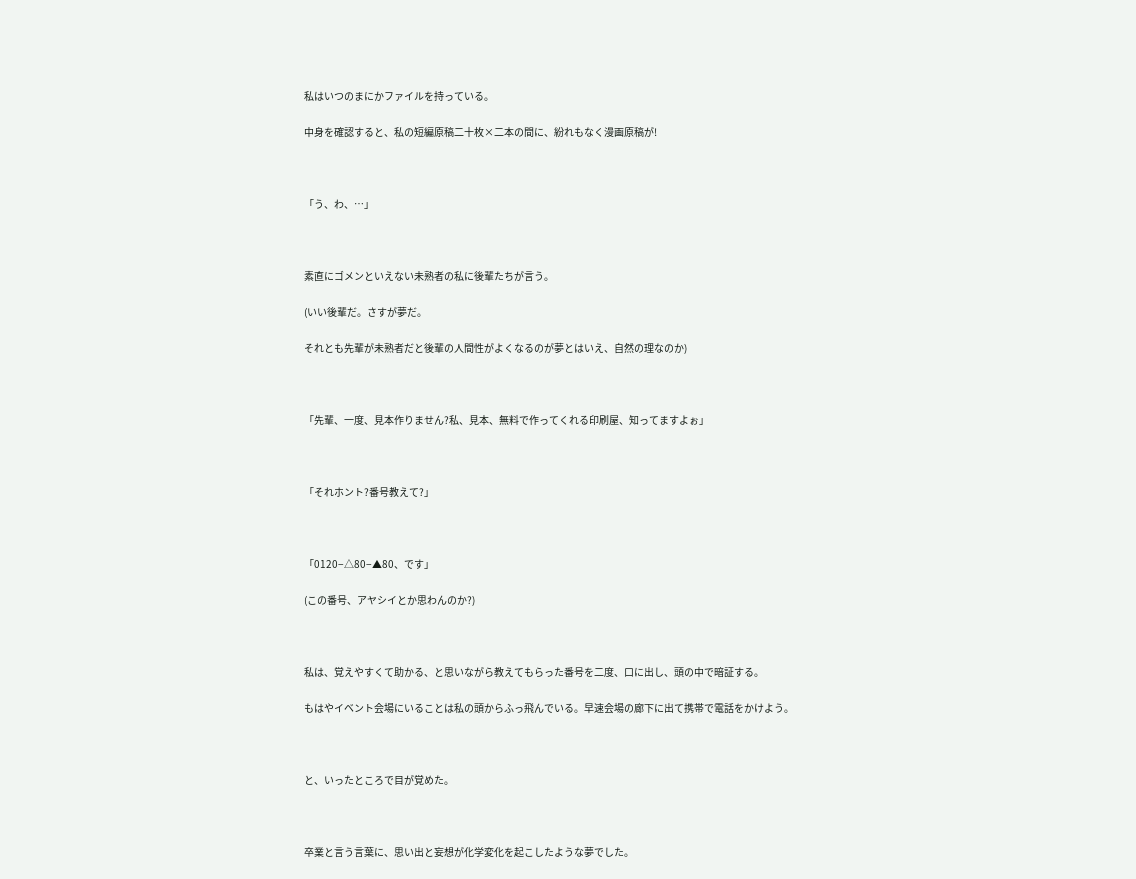私はいつのまにかファイルを持っている。

中身を確認すると、私の短編原稿二十枚×二本の間に、紛れもなく漫画原稿が!



「う、わ、…」



素直にゴメンといえない未熟者の私に後輩たちが言う。

(いい後輩だ。さすが夢だ。

それとも先輩が未熟者だと後輩の人間性がよくなるのが夢とはいえ、自然の理なのか)



「先輩、一度、見本作りません?私、見本、無料で作ってくれる印刷屋、知ってますよぉ」



「それホント?番号教えて?」



「0120−△80−▲80、です」

(この番号、アヤシイとか思わんのか?)



私は、覚えやすくて助かる、と思いながら教えてもらった番号を二度、口に出し、頭の中で暗証する。

もはやイベント会場にいることは私の頭からふっ飛んでいる。早速会場の廊下に出て携帯で電話をかけよう。



と、いったところで目が覚めた。



卒業と言う言葉に、思い出と妄想が化学変化を起こしたような夢でした。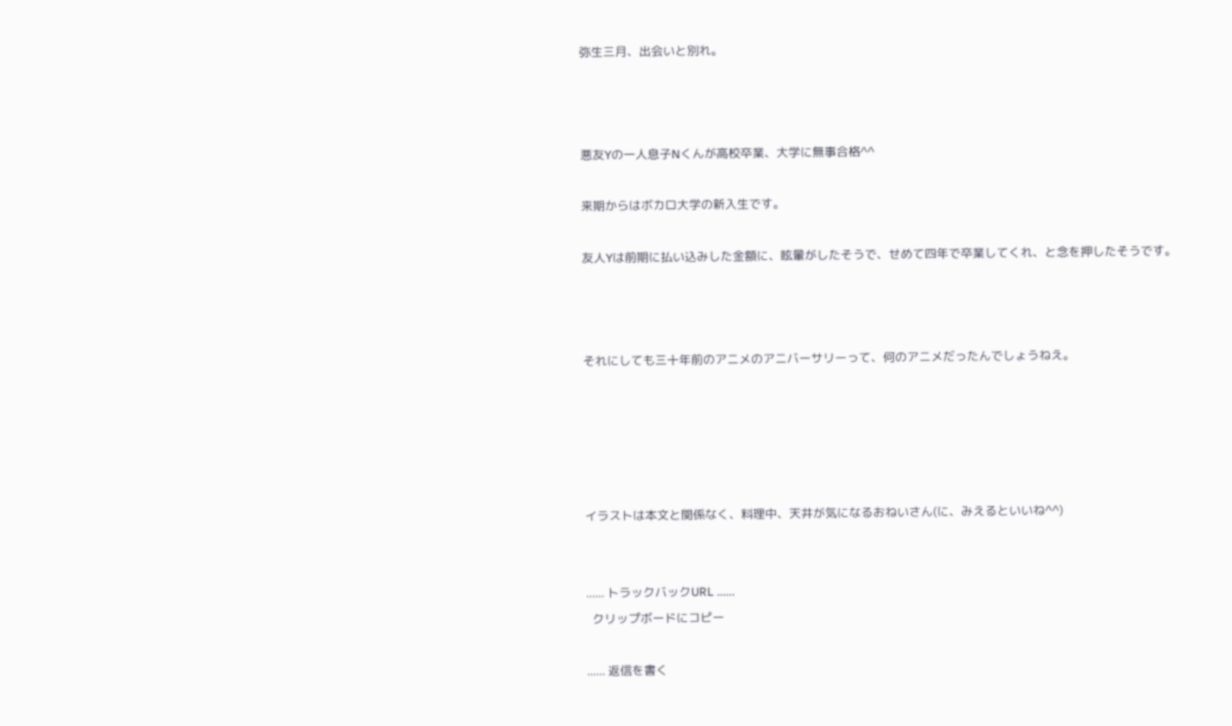弥生三月、出会いと別れ。



悪友Yの一人息子Nくんが高校卒業、大学に無事合格^^

来期からはボカロ大学の新入生です。

友人Yは前期に払い込みした金額に、眩暈がしたそうで、せめて四年で卒業してくれ、と念を押したそうです。



それにしても三十年前のアニメのアニバーサリーって、何のアニメだったんでしょうねえ。





イラストは本文と関係なく、料理中、天井が気になるおねいさん(に、みえるといいね^^)


...... トラックバックURL ......
  クリップボードにコピー

...... 返信を書く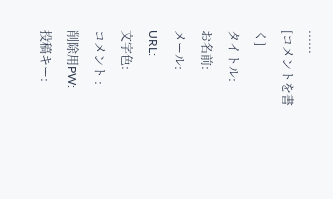......
[コメントを書く]
タイトル:
お名前:
メール:
URL:
文字色:
コメント :
削除用PW:
投稿キー: